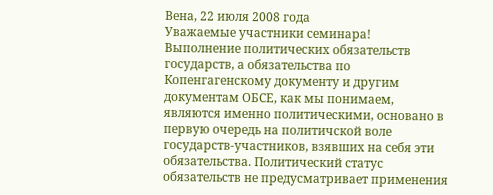Вена, 22 июля 2008 года
Уважаемые участники семинара!
Выполнение политических обязательств государств, а обязательства по Копенгагенскому документу и другим документам ОБСЕ, как мы понимаем, являются именно политическими, основано в первую очередь на политичской воле государств-участников, взявших на себя эти обязательства. Политический статус обязательств не предусматривает применения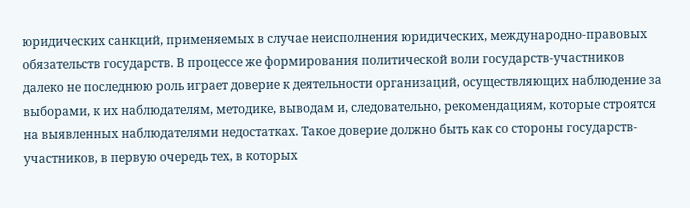юридических санкций, применяемых в случае неисполнения юридических, международно-правовых обязательств государств. В процессе же формирования политической воли государств-участников далеко не последнюю роль играет доверие к деятельности организаций, осуществляющих наблюдение за выборами, к их наблюдателям, методике, выводам и, следовательно, рекомендациям, которые строятся на выявленных наблюдателями недостатках. Такое доверие должно быть как со стороны государств-участников, в первую очередь тех, в которых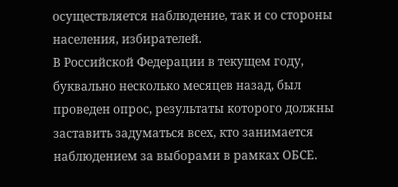осуществляется наблюдение, так и со стороны населения, избирателей.
В Российской Федерации в текущем году, буквально несколько месяцев назад, был проведен опрос, результаты которого должны заставить задуматься всех, кто занимается наблюдением за выборами в рамках ОБСЕ.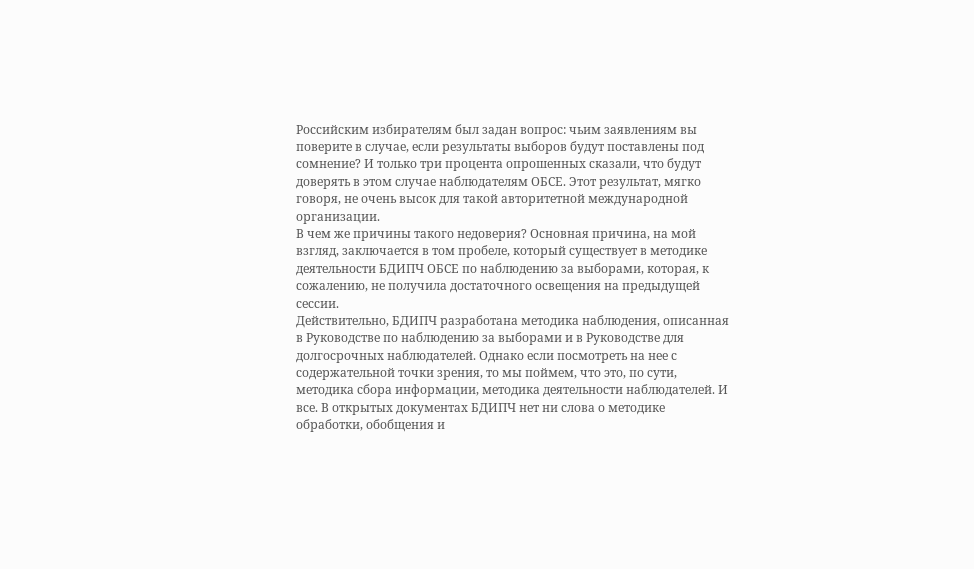Российским избирателям был задан вопрос: чьим заявлениям вы поверите в случае, если результаты выборов будут поставлены под сомнение? И только три процента опрошенных сказали, что будут доверять в этом случае наблюдателям ОБСЕ. Этот результат, мягко говоря, не очень высок для такой авторитетной международной организации.
В чем же причины такого недоверия? Основная причина, на мой взгляд, заключается в том пробеле, который существует в методике деятельности БДИПЧ ОБСЕ по наблюдению за выборами, которая, к сожалению, не получила достаточного освещения на предыдущей сессии.
Действительно, БДИПЧ разработана методика наблюдения, описанная в Руководстве по наблюдению за выборами и в Руководстве для долгосрочных наблюдателей. Однако если посмотреть на нее с содержательной точки зрения, то мы поймем, что это, по сути, методика сбора информации, методика деятельности наблюдателей. И все. В открытых документах БДИПЧ нет ни слова о методике обработки, обобщения и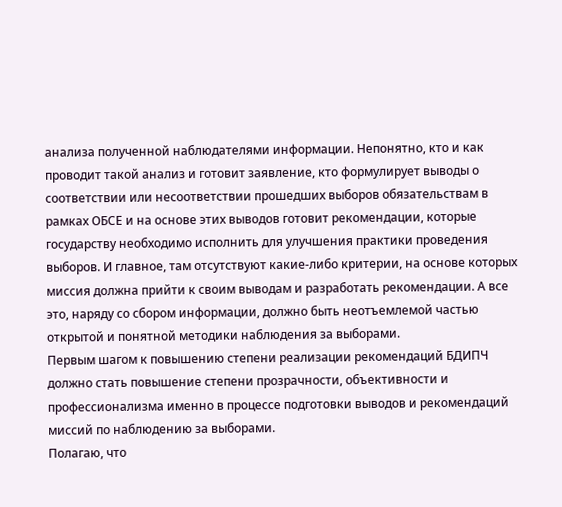анализа полученной наблюдателями информации. Непонятно, кто и как проводит такой анализ и готовит заявление, кто формулирует выводы о соответствии или несоответствии прошедших выборов обязательствам в рамках ОБСЕ и на основе этих выводов готовит рекомендации, которые государству необходимо исполнить для улучшения практики проведения выборов. И главное, там отсутствуют какие-либо критерии, на основе которых миссия должна прийти к своим выводам и разработать рекомендации. А все это, наряду со сбором информации, должно быть неотъемлемой частью открытой и понятной методики наблюдения за выборами.
Первым шагом к повышению степени реализации рекомендаций БДИПЧ должно стать повышение степени прозрачности, объективности и профессионализма именно в процессе подготовки выводов и рекомендаций миссий по наблюдению за выборами.
Полагаю, что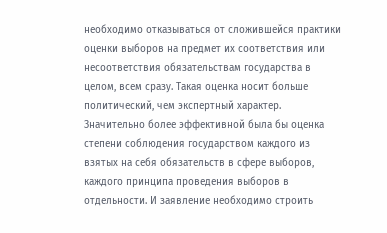необходимо отказываться от сложившейся практики оценки выборов на предмет их соответствия или несоответствия обязательствам государства в целом, всем сразу. Такая оценка носит больше политический, чем экспертный характер. Значительно более эффективной была бы оценка степени соблюдения государством каждого из взятых на себя обязательств в сфере выборов, каждого принципа проведения выборов в отдельности. И заявление необходимо строить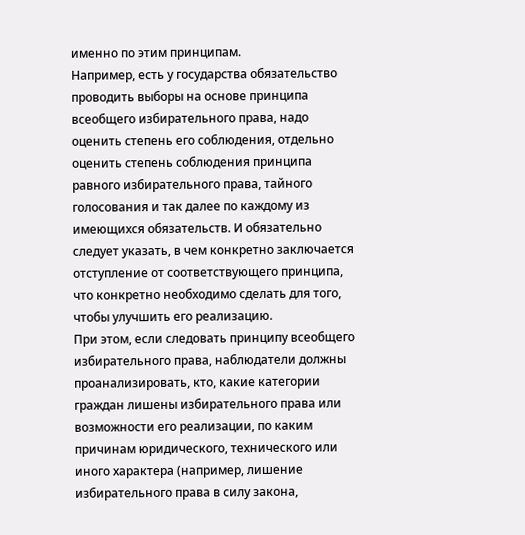именно по этим принципам.
Например, есть у государства обязательство проводить выборы на основе принципа всеобщего избирательного права, надо оценить степень его соблюдения, отдельно оценить степень соблюдения принципа равного избирательного права, тайного голосования и так далее по каждому из имеющихся обязательств. И обязательно следует указать, в чем конкретно заключается отступление от соответствующего принципа, что конкретно необходимо сделать для того, чтобы улучшить его реализацию.
При этом, если следовать принципу всеобщего избирательного права, наблюдатели должны проанализировать, кто, какие категории граждан лишены избирательного права или возможности его реализации, по каким причинам юридического, технического или иного характера (например, лишение избирательного права в силу закона,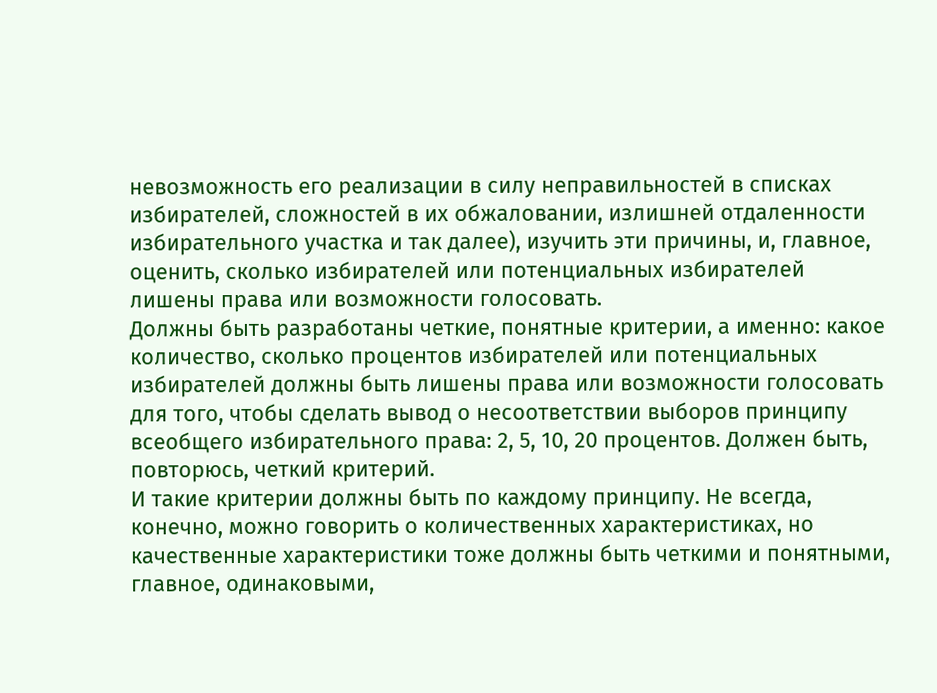невозможность его реализации в силу неправильностей в списках избирателей, сложностей в их обжаловании, излишней отдаленности избирательного участка и так далее), изучить эти причины, и, главное, оценить, сколько избирателей или потенциальных избирателей лишены права или возможности голосовать.
Должны быть разработаны четкие, понятные критерии, а именно: какое количество, сколько процентов избирателей или потенциальных избирателей должны быть лишены права или возможности голосовать для того, чтобы сделать вывод о несоответствии выборов принципу всеобщего избирательного права: 2, 5, 10, 20 процентов. Должен быть, повторюсь, четкий критерий.
И такие критерии должны быть по каждому принципу. Не всегда, конечно, можно говорить о количественных характеристиках, но качественные характеристики тоже должны быть четкими и понятными, главное, одинаковыми,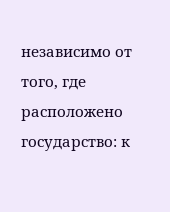независимо от того, где расположено государство: к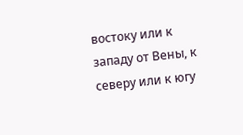востоку или к западу от Вены, к северу или к югу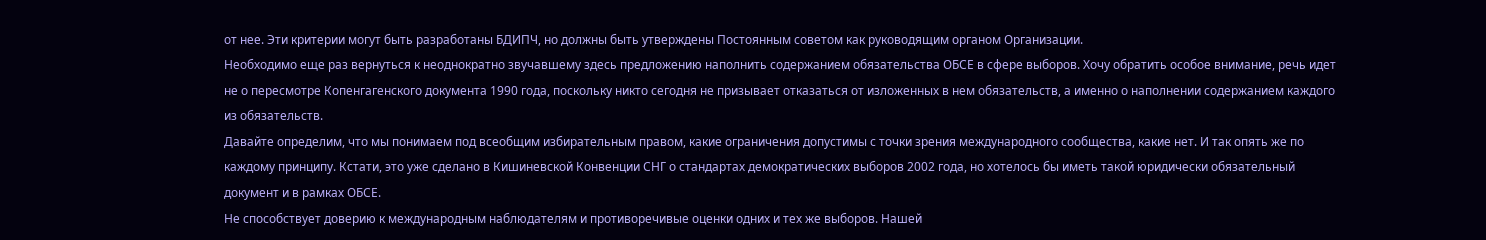от нее. Эти критерии могут быть разработаны БДИПЧ, но должны быть утверждены Постоянным советом как руководящим органом Организации.
Необходимо еще раз вернуться к неоднократно звучавшему здесь предложению наполнить содержанием обязательства ОБСЕ в сфере выборов. Хочу обратить особое внимание, речь идет не о пересмотре Копенгагенского документа 1990 года, поскольку никто сегодня не призывает отказаться от изложенных в нем обязательств, а именно о наполнении содержанием каждого из обязательств.
Давайте определим, что мы понимаем под всеобщим избирательным правом, какие ограничения допустимы с точки зрения международного сообщества, какие нет. И так опять же по каждому принципу. Кстати, это уже сделано в Кишиневской Конвенции СНГ о стандартах демократических выборов 2002 года, но хотелось бы иметь такой юридически обязательный документ и в рамках ОБСЕ.
Не способствует доверию к международным наблюдателям и противоречивые оценки одних и тех же выборов. Нашей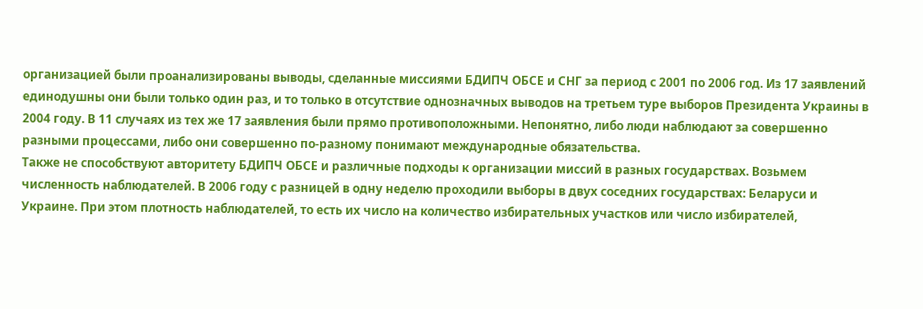организацией были проанализированы выводы, сделанные миссиями БДИПЧ ОБСЕ и СНГ за период с 2001 по 2006 год. Из 17 заявлений единодушны они были только один раз, и то только в отсутствие однозначных выводов на третьем туре выборов Президента Украины в 2004 году. В 11 случаях из тех же 17 заявления были прямо противоположными. Непонятно, либо люди наблюдают за совершенно разными процессами, либо они совершенно по-разному понимают международные обязательства.
Также не способствуют авторитету БДИПЧ ОБСЕ и различные подходы к организации миссий в разных государствах. Возьмем численность наблюдателей. В 2006 году с разницей в одну неделю проходили выборы в двух соседних государствах: Беларуси и Украине. При этом плотность наблюдателей, то есть их число на количество избирательных участков или число избирателей,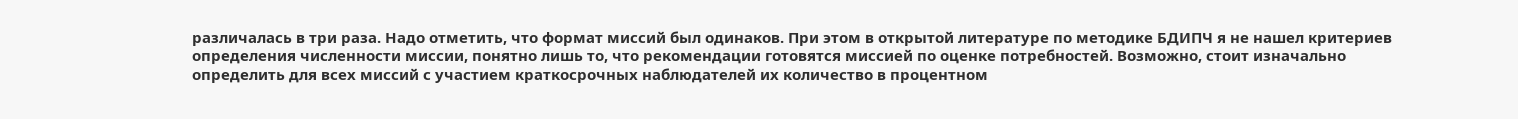различалась в три раза. Надо отметить, что формат миссий был одинаков. При этом в открытой литературе по методике БДИПЧ я не нашел критериев определения численности миссии, понятно лишь то, что рекомендации готовятся миссией по оценке потребностей. Возможно, стоит изначально определить для всех миссий с участием краткосрочных наблюдателей их количество в процентном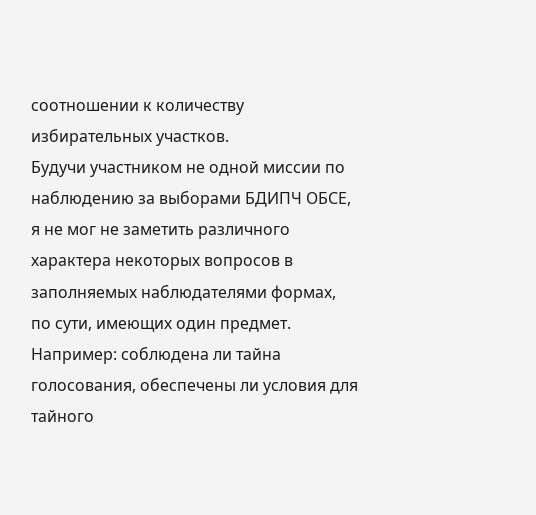соотношении к количеству избирательных участков.
Будучи участником не одной миссии по наблюдению за выборами БДИПЧ ОБСЕ, я не мог не заметить различного характера некоторых вопросов в заполняемых наблюдателями формах, по сути, имеющих один предмет. Например: соблюдена ли тайна голосования, обеспечены ли условия для тайного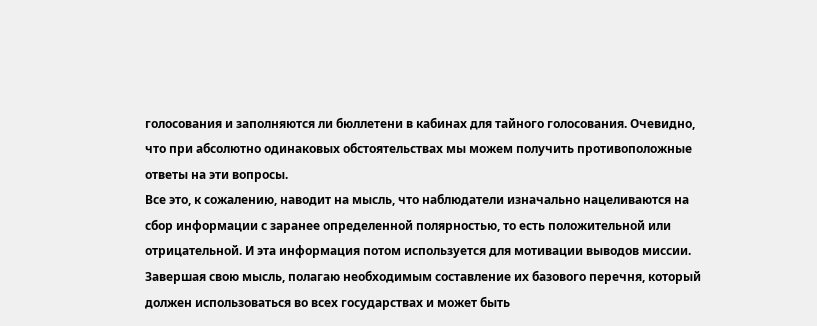голосования и заполняются ли бюллетени в кабинах для тайного голосования. Очевидно, что при абсолютно одинаковых обстоятельствах мы можем получить противоположные ответы на эти вопросы.
Все это, к сожалению, наводит на мысль, что наблюдатели изначально нацеливаются на сбор информации с заранее определенной полярностью, то есть положительной или отрицательной. И эта информация потом используется для мотивации выводов миссии. Завершая свою мысль, полагаю необходимым составление их базового перечня, который должен использоваться во всех государствах и может быть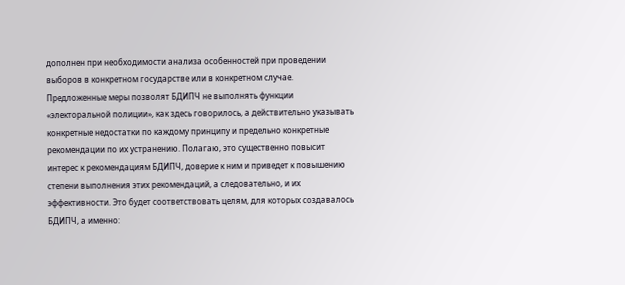дополнен при необходимости анализа особенностей при проведении выборов в конкретном государстве или в конкретном случае.
Предложенные меры позволят БДИПЧ не выполнять функции «электоральной полиции», как здесь говорилось, а действительно указывать конкретные недостатки по каждому принципу и предельно конкретные рекомендации по их устранению. Полагаю, это существенно повысит интерес к рекомендациям БДИПЧ, доверие к ним и приведет к повышению степени выполнения этих рекомендаций, а следовательно, и их эффективности. Это будет соответствовать целям, для которых создавалось БДИПЧ, а именно: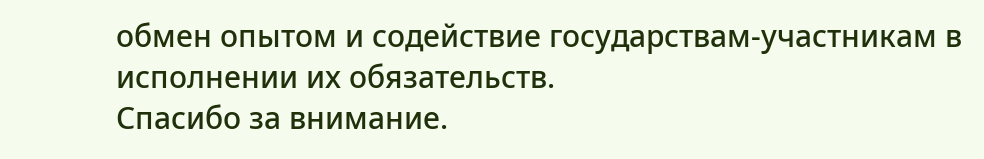обмен опытом и содействие государствам-участникам в исполнении их обязательств.
Спасибо за внимание.